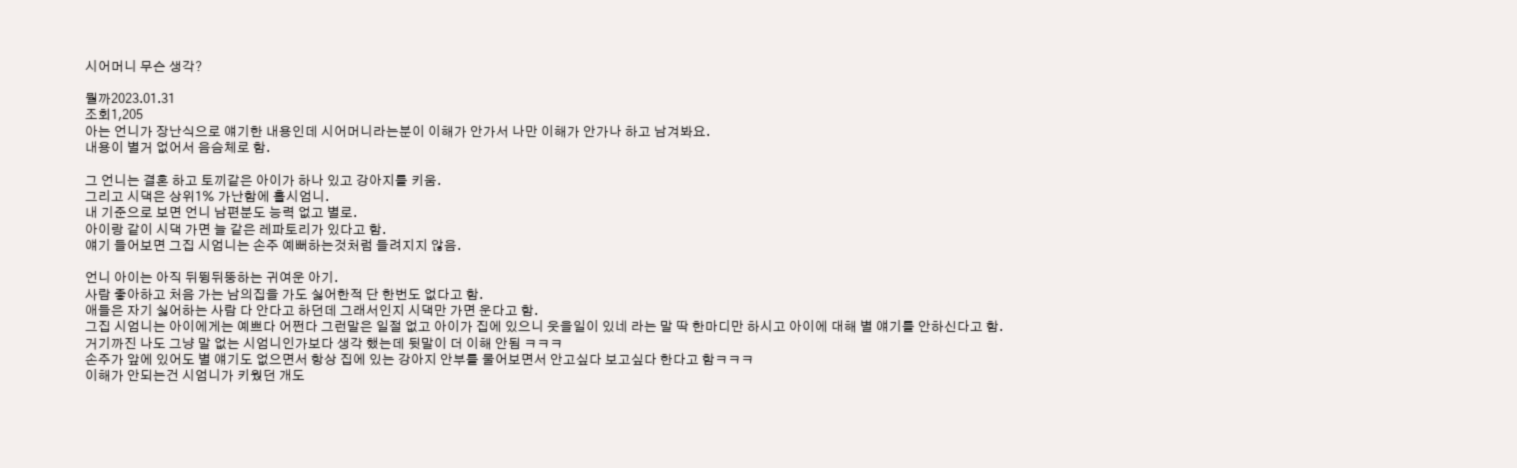시어머니 무슨 생각?

뭘까2023.01.31
조회1,205
아는 언니가 장난식으로 얘기한 내용인데 시어머니라는분이 이해가 안가서 나만 이해가 안가나 하고 남겨봐요.
내용이 별거 없어서 음슴체로 함.

그 언니는 결혼 하고 토끼같은 아이가 하나 있고 강아지를 키움.
그리고 시댁은 상위1% 가난함에 홀시엄니.
내 기준으로 보면 언니 남편분도 능력 없고 별로.
아이랑 같이 시댁 가면 늘 같은 레파토리가 있다고 함.
얘기 들어보면 그집 시엄니는 손주 예뻐하는것처럼 들려지지 않음.

언니 아이는 아직 뒤뜅뒤뚱하는 귀여운 아기.
사람 좋아하고 처음 가는 남의집을 가도 싫어한적 단 한번도 없다고 함.
애들은 자기 싫어하는 사람 다 안다고 하던데 그래서인지 시댁만 가면 운다고 함.
그집 시엄니는 아이에게는 예쁘다 어쩐다 그런말은 일절 없고 아이가 집에 있으니 웃을일이 있네 라는 말 딱 한마디만 하시고 아이에 대해 별 얘기를 안하신다고 함.
거기까진 나도 그냥 말 없는 시엄니인가보다 생각 했는데 뒷말이 더 이해 안됨 ㅋㅋㅋ
손주가 앞에 있어도 별 얘기도 없으면서 항상 집에 있는 강아지 안부를 물어보면서 안고싶다 보고싶다 한다고 함ㅋㅋㅋ
이해가 안되는건 시엄니가 키웠던 개도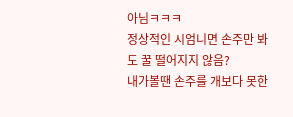아님ㅋㅋㅋ
정상적인 시엄니면 손주만 봐도 꿀 떨어지지 않음?
내가볼땐 손주를 개보다 못한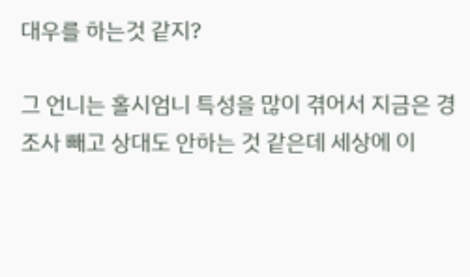대우를 하는것 같지?

그 언니는 홀시엄니 특성을 많이 겪어서 지금은 경조사 빼고 상대도 안하는 것 같은데 세상에 이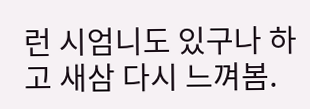런 시엄니도 있구나 하고 새삼 다시 느껴봄.